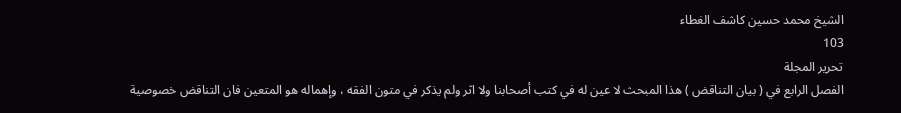الشيخ محمد حسين كاشف الغطاء
103
تحرير المجلة
الفصل الرابع في ( بيان التناقض ) هذا المبحث لا عين له في كتب أصحابنا ولا اثر ولم يذكر في متون الفقه ، وإهماله هو المتعين فان التناقض خصوصية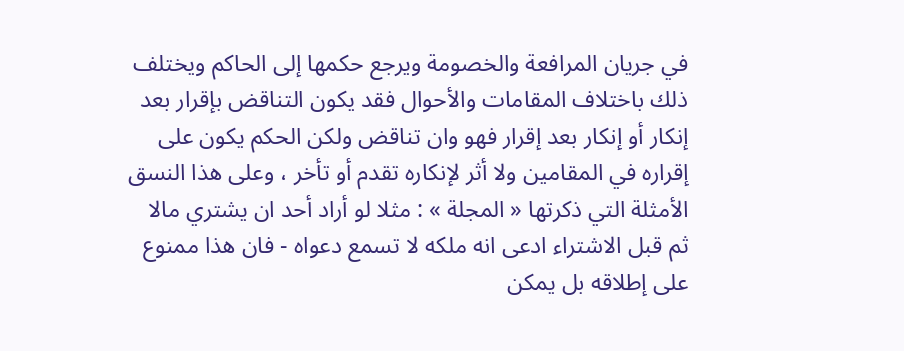في جريان المرافعة والخصومة ويرجع حكمها إلى الحاكم ويختلف ذلك باختلاف المقامات والأحوال فقد يكون التناقض بإقرار بعد إنكار أو إنكار بعد إقرار فهو وان تناقض ولكن الحكم يكون على إقراره في المقامين ولا أثر لإنكاره تقدم أو تأخر ، وعلى هذا النسق الأمثلة التي ذكرتها « المجلة » : مثلا لو أراد أحد ان يشتري مالا ثم قبل الاشتراء ادعى انه ملكه لا تسمع دعواه - فان هذا ممنوع على إطلاقه بل يمكن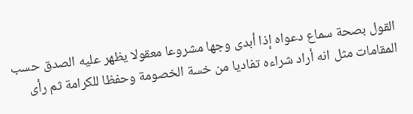القول بصحة سماع دعواه إذا أبدى وجها مشروعا معقولا يظهر عليه الصدق حسب المقامات مثل انه أراد شراءه تفاديا من خسة الخصومة وحفظا للكرامة ثم رأى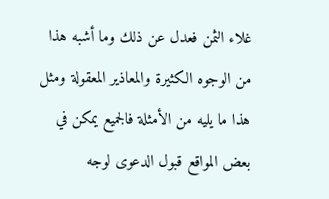غلاء الثمن فعدل عن ذلك وما أشبه هذا من الوجوه الكثيرة والمعاذير المعقولة ومثل هذا ما يليه من الأمثلة فالجميع يمكن في بعض المواقع قبول الدعوى لوجه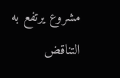مشروع يرتفع به التناقض